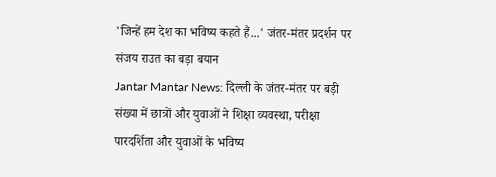'जिन्हें हम देश का भविष्य कहते हैं...' जंतर-मंतर प्रदर्शन पर संजय राउत का बड़ा बयान
Jantar Mantar News: दिल्ली के जंतर-मंतर पर बड़ी संख्या में छात्रों और युवाओं ने शिक्षा व्यवस्था, परीक्षा पारदर्शिता और युवाओं के भविष्य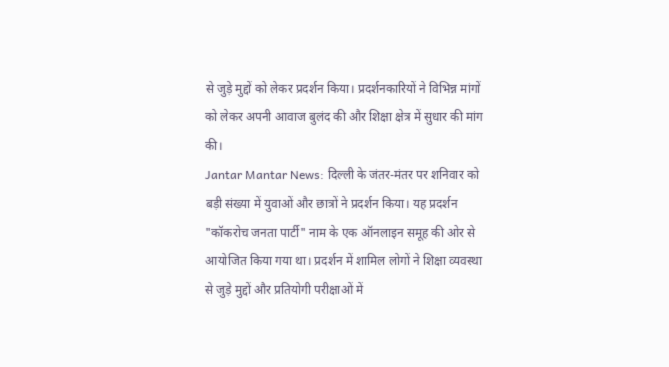से जुड़े मुद्दों को लेकर प्रदर्शन किया। प्रदर्शनकारियों ने विभिन्न मांगों को लेकर अपनी आवाज बुलंद की और शिक्षा क्षेत्र में सुधार की मांग की।
Jantar Mantar News: दिल्ली के जंतर-मंतर पर शनिवार को बड़ी संख्या में युवाओं और छात्रों ने प्रदर्शन किया। यह प्रदर्शन "कॉकरोच जनता पार्टी" नाम के एक ऑनलाइन समूह की ओर से आयोजित किया गया था। प्रदर्शन में शामिल लोगों ने शिक्षा व्यवस्था से जुड़े मुद्दों और प्रतियोगी परीक्षाओं में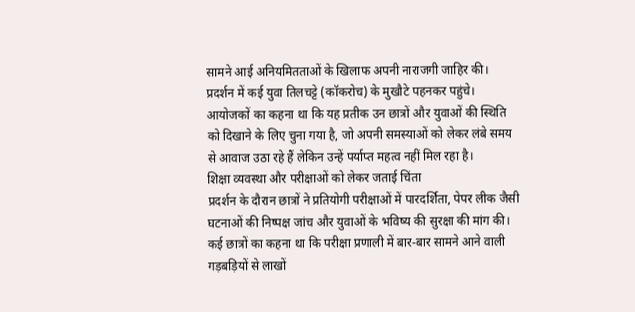सामने आई अनियमितताओं के खिलाफ अपनी नाराजगी जाहिर की। प्रदर्शन में कई युवा तिलचट्टे (कॉकरोच) के मुखौटे पहनकर पहुंचे। आयोजकों का कहना था कि यह प्रतीक उन छात्रों और युवाओं की स्थिति को दिखाने के लिए चुना गया है, जो अपनी समस्याओं को लेकर लंबे समय से आवाज उठा रहे हैं लेकिन उन्हें पर्याप्त महत्व नहीं मिल रहा है।
शिक्षा व्यवस्था और परीक्षाओं को लेकर जताई चिंता
प्रदर्शन के दौरान छात्रों ने प्रतियोगी परीक्षाओं में पारदर्शिता, पेपर लीक जैसी घटनाओं की निष्पक्ष जांच और युवाओं के भविष्य की सुरक्षा की मांग की। कई छात्रों का कहना था कि परीक्षा प्रणाली में बार-बार सामने आने वाली गड़बड़ियों से लाखों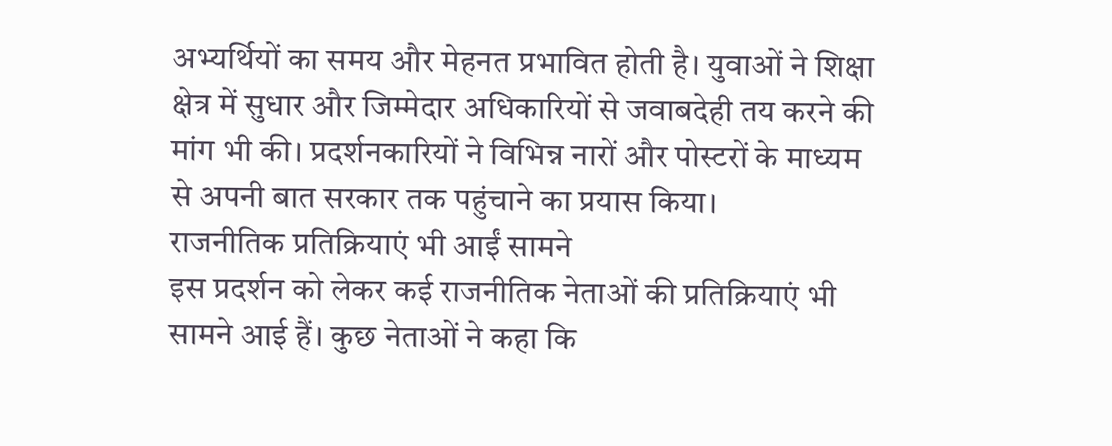अभ्यर्थियों का समय और मेहनत प्रभावित होती है। युवाओं ने शिक्षा क्षेत्र में सुधार और जिम्मेदार अधिकारियों से जवाबदेही तय करने की मांग भी की। प्रदर्शनकारियों ने विभिन्न नारों और पोस्टरों के माध्यम से अपनी बात सरकार तक पहुंचाने का प्रयास किया।
राजनीतिक प्रतिक्रियाएं भी आईं सामने
इस प्रदर्शन को लेकर कई राजनीतिक नेताओं की प्रतिक्रियाएं भी सामने आई हैं। कुछ नेताओं ने कहा कि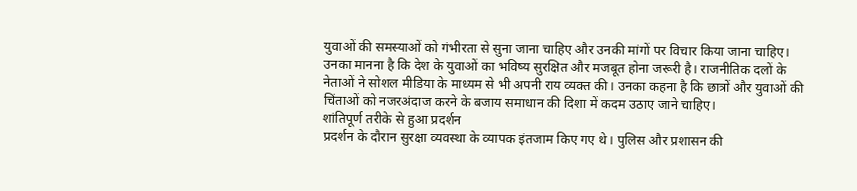युवाओं की समस्याओं को गंभीरता से सुना जाना चाहिए और उनकी मांगों पर विचार किया जाना चाहिए। उनका मानना है कि देश के युवाओं का भविष्य सुरक्षित और मजबूत होना जरूरी है। राजनीतिक दलों के नेताओं ने सोशल मीडिया के माध्यम से भी अपनी राय व्यक्त की। उनका कहना है कि छात्रों और युवाओं की चिंताओं को नजरअंदाज करने के बजाय समाधान की दिशा में कदम उठाए जाने चाहिए।
शांतिपूर्ण तरीके से हुआ प्रदर्शन
प्रदर्शन के दौरान सुरक्षा व्यवस्था के व्यापक इंतजाम किए गए थे। पुलिस और प्रशासन की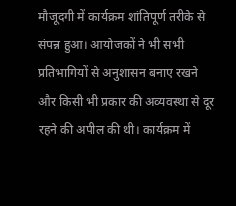मौजूदगी में कार्यक्रम शांतिपूर्ण तरीके से संपन्न हुआ। आयोजकों ने भी सभी प्रतिभागियों से अनुशासन बनाए रखने और किसी भी प्रकार की अव्यवस्था से दूर रहने की अपील की थी। कार्यक्रम में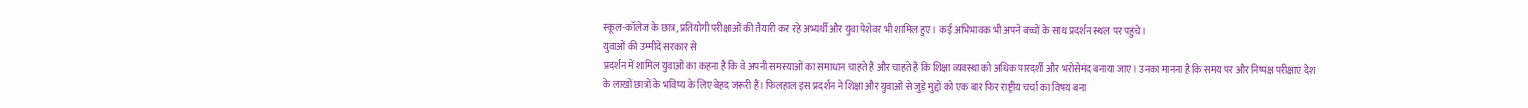स्कूल-कॉलेज के छात्र, प्रतियोगी परीक्षाओं की तैयारी कर रहे अभ्यर्थी और युवा पेशेवर भी शामिल हुए। कई अभिभावक भी अपने बच्चों के साथ प्रदर्शन स्थल पर पहुंचे।
युवाओं की उम्मीदें सरकार से
प्रदर्शन में शामिल युवाओं का कहना है कि वे अपनी समस्याओं का समाधान चाहते हैं और चाहते हैं कि शिक्षा व्यवस्था को अधिक पारदर्शी और भरोसेमंद बनाया जाए। उनका मानना है कि समय पर और निष्पक्ष परीक्षाएं देश के लाखों छात्रों के भविष्य के लिए बेहद जरूरी हैं। फिलहाल इस प्रदर्शन ने शिक्षा और युवाओं से जुड़े मुद्दों को एक बार फिर राष्ट्रीय चर्चा का विषय बना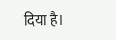दिया है।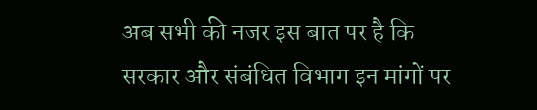अब सभी की नजर इस बात पर है कि सरकार और संबंधित विभाग इन मांगों पर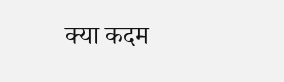क्या कदम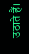उठाते हैं।